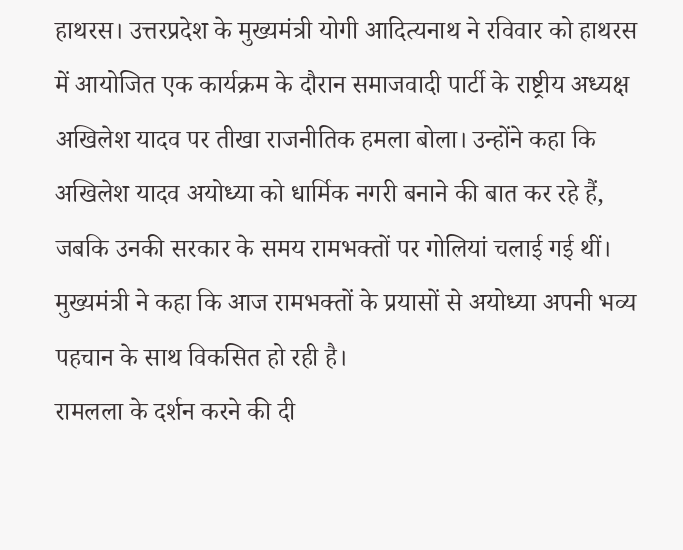हाथरस। उत्तरप्रदेश के मुख्यमंत्री योगी आदित्यनाथ ने रविवार को हाथरस में आयोजित एक कार्यक्रम के दौरान समाजवादी पार्टी के राष्ट्रीय अध्यक्ष अखिलेश यादव पर तीखा राजनीतिक हमला बोला। उन्होंने कहा कि अखिलेश यादव अयोध्या को धार्मिक नगरी बनाने की बात कर रहे हैं, जबकि उनकी सरकार के समय रामभक्तों पर गोलियां चलाई गई थीं। मुख्यमंत्री ने कहा कि आज रामभक्तों के प्रयासों से अयोध्या अपनी भव्य पहचान के साथ विकसित हो रही है।
रामलला के दर्शन करने की दी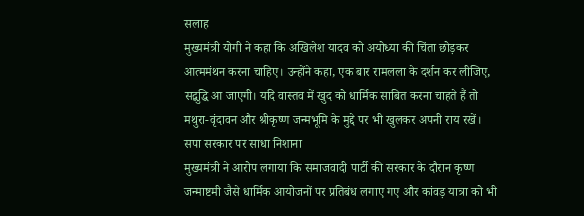सलाह
मुख्यमंत्री योगी ने कहा कि अखिलेश यादव को अयोध्या की चिंता छोड़कर आत्ममंथन करना चाहिए। उन्होंने कहा, एक बार रामलला के दर्शन कर लीजिए, सद्बुद्धि आ जाएगी। यदि वास्तव में खुद को धार्मिक साबित करना चाहते हैं तो मथुरा-वृंदावन और श्रीकृष्ण जन्मभूमि के मुद्दे पर भी खुलकर अपनी राय रखें।
सपा सरकार पर साधा निशाना
मुख्यमंत्री ने आरोप लगाया कि समाजवादी पार्टी की सरकार के दौरान कृष्ण जन्माष्टमी जैसे धार्मिक आयोजनों पर प्रतिबंध लगाए गए और कांवड़ यात्रा को भी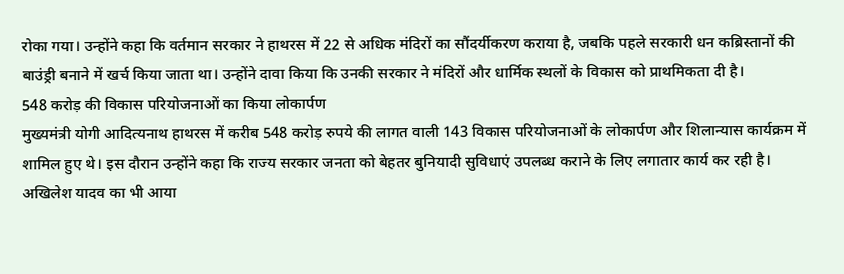रोका गया। उन्होंने कहा कि वर्तमान सरकार ने हाथरस में 22 से अधिक मंदिरों का सौंदर्यीकरण कराया है, जबकि पहले सरकारी धन कब्रिस्तानों की बाउंड्री बनाने में खर्च किया जाता था। उन्होंने दावा किया कि उनकी सरकार ने मंदिरों और धार्मिक स्थलों के विकास को प्राथमिकता दी है।
548 करोड़ की विकास परियोजनाओं का किया लोकार्पण
मुख्यमंत्री योगी आदित्यनाथ हाथरस में करीब 548 करोड़ रुपये की लागत वाली 143 विकास परियोजनाओं के लोकार्पण और शिलान्यास कार्यक्रम में शामिल हुए थे। इस दौरान उन्होंने कहा कि राज्य सरकार जनता को बेहतर बुनियादी सुविधाएं उपलब्ध कराने के लिए लगातार कार्य कर रही है।
अखिलेश यादव का भी आया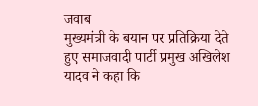जवाब
मुख्यमंत्री के बयान पर प्रतिक्रिया देते हुए समाजवादी पार्टी प्रमुख अखिलेश यादव ने कहा कि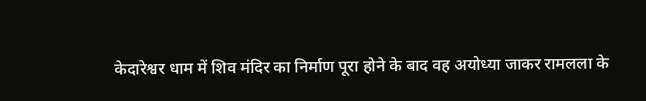केदारेश्वर धाम में शिव मंदिर का निर्माण पूरा होने के बाद वह अयोध्या जाकर रामलला के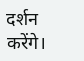दर्शन करेंगे।